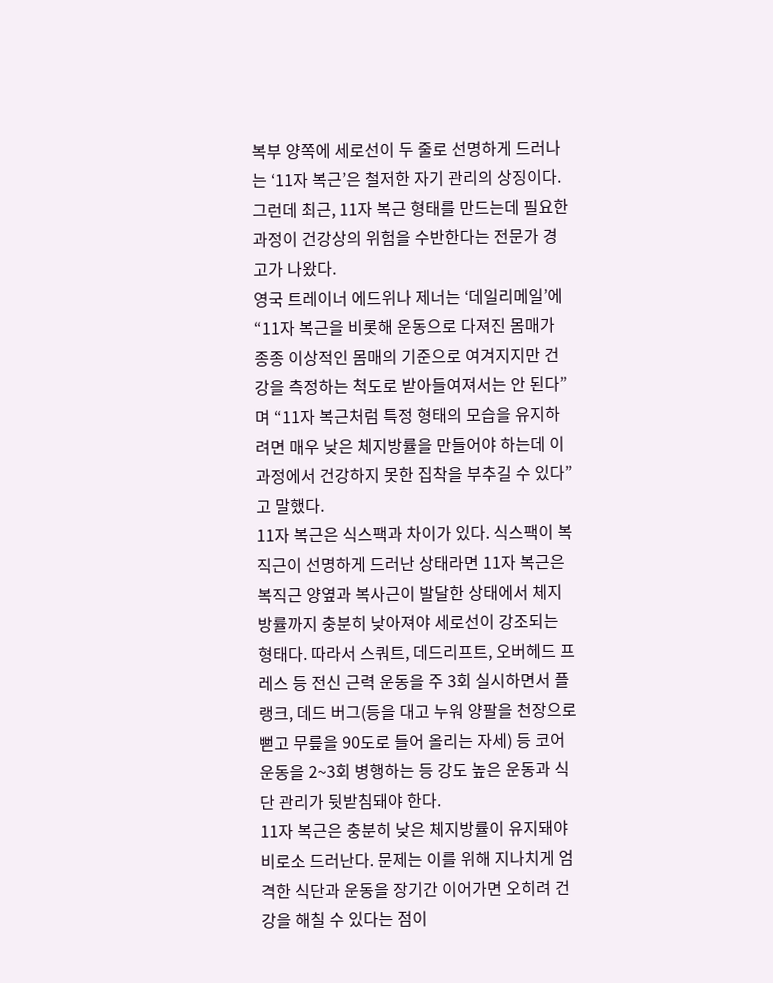복부 양쪽에 세로선이 두 줄로 선명하게 드러나는 ‘11자 복근’은 철저한 자기 관리의 상징이다. 그런데 최근, 11자 복근 형태를 만드는데 필요한 과정이 건강상의 위험을 수반한다는 전문가 경고가 나왔다.
영국 트레이너 에드위나 제너는 ‘데일리메일’에 “11자 복근을 비롯해 운동으로 다져진 몸매가 종종 이상적인 몸매의 기준으로 여겨지지만 건강을 측정하는 척도로 받아들여져서는 안 된다”며 “11자 복근처럼 특정 형태의 모습을 유지하려면 매우 낮은 체지방률을 만들어야 하는데 이 과정에서 건강하지 못한 집착을 부추길 수 있다”고 말했다.
11자 복근은 식스팩과 차이가 있다. 식스팩이 복직근이 선명하게 드러난 상태라면 11자 복근은 복직근 양옆과 복사근이 발달한 상태에서 체지방률까지 충분히 낮아져야 세로선이 강조되는 형태다. 따라서 스쿼트, 데드리프트, 오버헤드 프레스 등 전신 근력 운동을 주 3회 실시하면서 플랭크, 데드 버그(등을 대고 누워 양팔을 천장으로 뻗고 무릎을 90도로 들어 올리는 자세) 등 코어 운동을 2~3회 병행하는 등 강도 높은 운동과 식단 관리가 뒷받침돼야 한다.
11자 복근은 충분히 낮은 체지방률이 유지돼야 비로소 드러난다. 문제는 이를 위해 지나치게 엄격한 식단과 운동을 장기간 이어가면 오히려 건강을 해칠 수 있다는 점이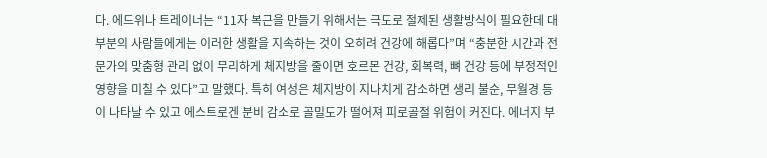다. 에드위나 트레이너는 “11자 복근을 만들기 위해서는 극도로 절제된 생활방식이 필요한데 대부분의 사람들에게는 이러한 생활을 지속하는 것이 오히려 건강에 해롭다”며 “충분한 시간과 전문가의 맞춤형 관리 없이 무리하게 체지방을 줄이면 호르몬 건강, 회복력, 뼈 건강 등에 부정적인 영향을 미칠 수 있다”고 말했다. 특히 여성은 체지방이 지나치게 감소하면 생리 불순, 무월경 등이 나타날 수 있고 에스트로겐 분비 감소로 골밀도가 떨어져 피로골절 위험이 커진다. 에너지 부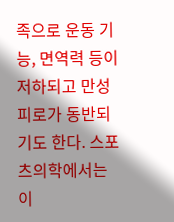족으로 운동 기능, 면역력 등이 저하되고 만성피로가 동반되기도 한다. 스포츠의학에서는 이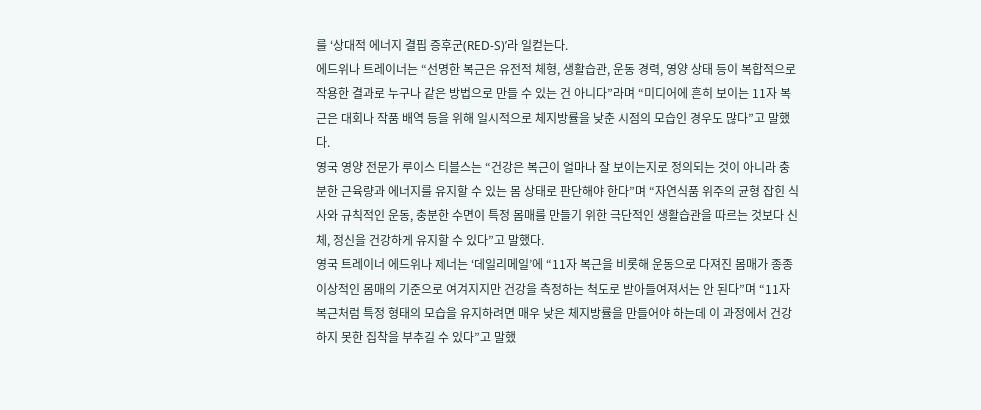를 ‘상대적 에너지 결핍 증후군(RED-S)’라 일컫는다.
에드위나 트레이너는 “선명한 복근은 유전적 체형, 생활습관, 운동 경력, 영양 상태 등이 복합적으로 작용한 결과로 누구나 같은 방법으로 만들 수 있는 건 아니다”라며 “미디어에 흔히 보이는 11자 복근은 대회나 작품 배역 등을 위해 일시적으로 체지방률을 낮춘 시점의 모습인 경우도 많다”고 말했다.
영국 영양 전문가 루이스 티블스는 “건강은 복근이 얼마나 잘 보이는지로 정의되는 것이 아니라 충분한 근육량과 에너지를 유지할 수 있는 몸 상태로 판단해야 한다”며 “자연식품 위주의 균형 잡힌 식사와 규칙적인 운동, 충분한 수면이 특정 몸매를 만들기 위한 극단적인 생활습관을 따르는 것보다 신체, 정신을 건강하게 유지할 수 있다”고 말했다.
영국 트레이너 에드위나 제너는 ‘데일리메일’에 “11자 복근을 비롯해 운동으로 다져진 몸매가 종종 이상적인 몸매의 기준으로 여겨지지만 건강을 측정하는 척도로 받아들여져서는 안 된다”며 “11자 복근처럼 특정 형태의 모습을 유지하려면 매우 낮은 체지방률을 만들어야 하는데 이 과정에서 건강하지 못한 집착을 부추길 수 있다”고 말했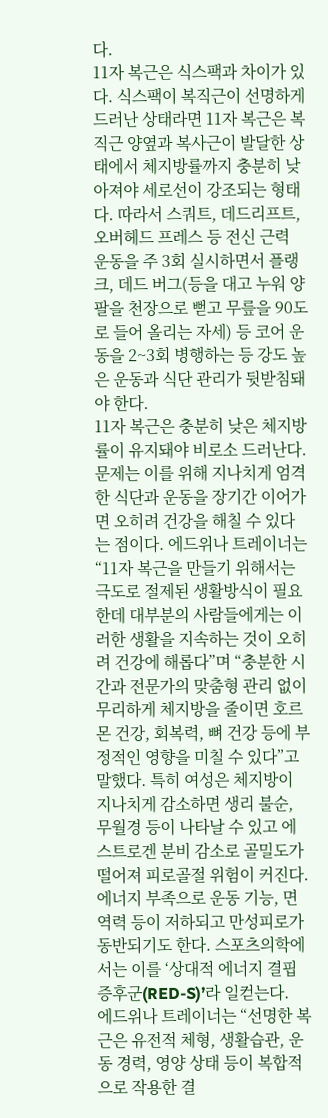다.
11자 복근은 식스팩과 차이가 있다. 식스팩이 복직근이 선명하게 드러난 상태라면 11자 복근은 복직근 양옆과 복사근이 발달한 상태에서 체지방률까지 충분히 낮아져야 세로선이 강조되는 형태다. 따라서 스쿼트, 데드리프트, 오버헤드 프레스 등 전신 근력 운동을 주 3회 실시하면서 플랭크, 데드 버그(등을 대고 누워 양팔을 천장으로 뻗고 무릎을 90도로 들어 올리는 자세) 등 코어 운동을 2~3회 병행하는 등 강도 높은 운동과 식단 관리가 뒷받침돼야 한다.
11자 복근은 충분히 낮은 체지방률이 유지돼야 비로소 드러난다. 문제는 이를 위해 지나치게 엄격한 식단과 운동을 장기간 이어가면 오히려 건강을 해칠 수 있다는 점이다. 에드위나 트레이너는 “11자 복근을 만들기 위해서는 극도로 절제된 생활방식이 필요한데 대부분의 사람들에게는 이러한 생활을 지속하는 것이 오히려 건강에 해롭다”며 “충분한 시간과 전문가의 맞춤형 관리 없이 무리하게 체지방을 줄이면 호르몬 건강, 회복력, 뼈 건강 등에 부정적인 영향을 미칠 수 있다”고 말했다. 특히 여성은 체지방이 지나치게 감소하면 생리 불순, 무월경 등이 나타날 수 있고 에스트로겐 분비 감소로 골밀도가 떨어져 피로골절 위험이 커진다. 에너지 부족으로 운동 기능, 면역력 등이 저하되고 만성피로가 동반되기도 한다. 스포츠의학에서는 이를 ‘상대적 에너지 결핍 증후군(RED-S)’라 일컫는다.
에드위나 트레이너는 “선명한 복근은 유전적 체형, 생활습관, 운동 경력, 영양 상태 등이 복합적으로 작용한 결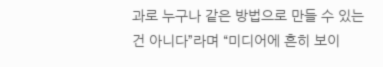과로 누구나 같은 방법으로 만들 수 있는 건 아니다”라며 “미디어에 흔히 보이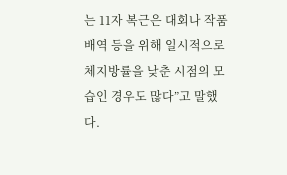는 11자 복근은 대회나 작품 배역 등을 위해 일시적으로 체지방률을 낮춘 시점의 모습인 경우도 많다”고 말했다.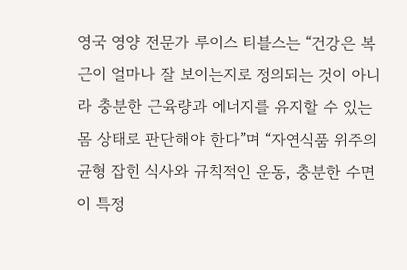영국 영양 전문가 루이스 티블스는 “건강은 복근이 얼마나 잘 보이는지로 정의되는 것이 아니라 충분한 근육량과 에너지를 유지할 수 있는 몸 상태로 판단해야 한다”며 “자연식품 위주의 균형 잡힌 식사와 규칙적인 운동, 충분한 수면이 특정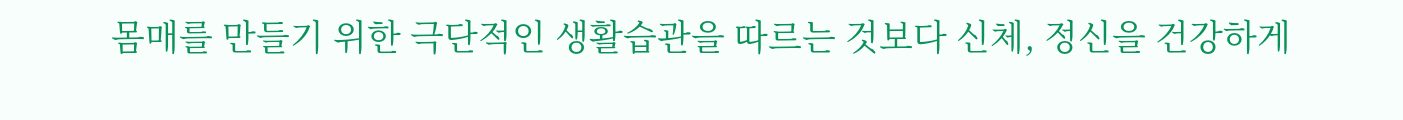몸매를 만들기 위한 극단적인 생활습관을 따르는 것보다 신체, 정신을 건강하게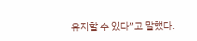유지할 수 있다”고 말했다.